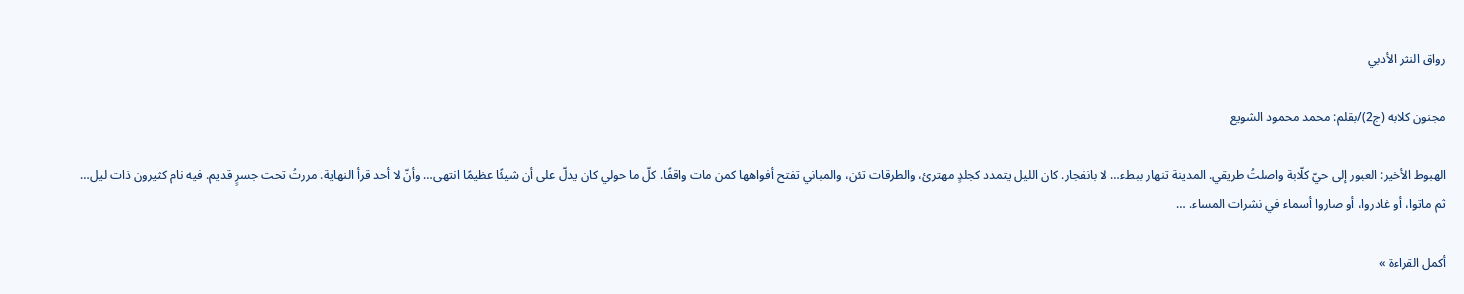رواق النثر الأدبي

مجنون كلابه (ج2)/بقلم: محمد محمود الشويع

الهبوط الأخير: العبور إلى حيّ كلّابة واصلتُ طريقي. المدينة تنهار ببطء… لا بانفجار. كان الليل يتمدد كجلدٍ مهترئ، والطرقات تئن، والمباني تفتح أفواهها كمن مات واقفًا. كلّ ما حولي كان يدلّ على أن شيئًا عظيمًا انتهى… وأنّ لا أحد قرأ النهاية. مررتُ تحت جسرٍ قديم. فيه نام كثيرون ذات ليل… ثم ماتوا، أو غادروا، أو صاروا أسماء في نشرات المساء. …

أكمل القراءة »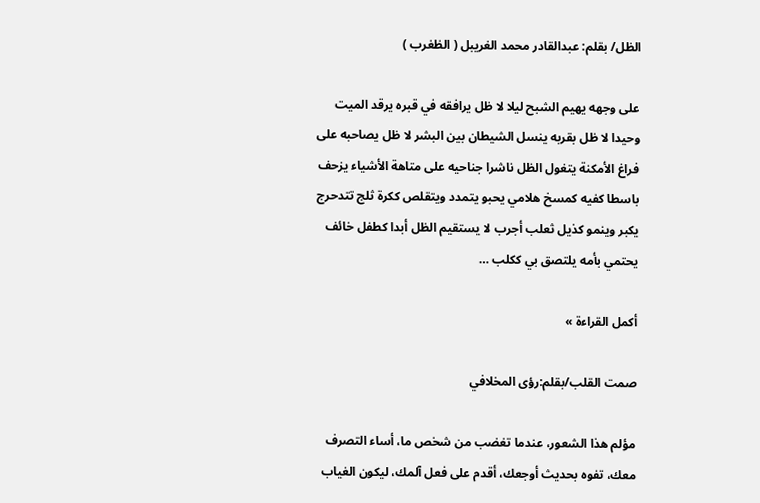الظل/ بقلم: عبدالقادر محمد الغريبل ( الظغرب )

على وجهه يهيم الشبح ليلا لا ظل يرافقه في قبره يرقد الميت وحيدا لا ظل بقربه ينسل الشيطان بين البشر لا ظل يصاحبه على فراغ الأمكنة يتغول الظل ناشرا جناحيه على متاهة الأشياء يزحف باسطا كفيه كمسخ هلامي يحبو يتمدد ويتقلص ككرة ثلج تتدحرج يكبر وينمو كذيل ثعلب أجرب لا يستقيم الظل أبدا كطفل خائف يحتمي بأمه يلتصق بي ككلب …

أكمل القراءة »

صمت القلب/بقلم:رؤى المخلافي

مؤلم هذا الشعور، عندما تغضب من شخص ما، أساء التصرف معك، تفوه بحديث أوجعك، أقدم على فعل آلمك، ليكون الغياب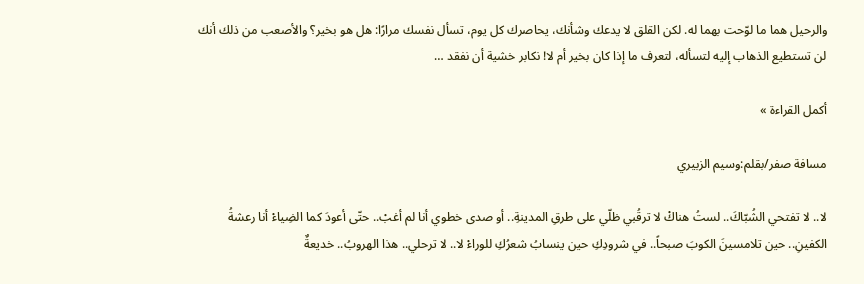والرحيل هما ما لوّحت بهما له. لكن القلق لا يدعك وشأنك، يحاصرك كل يوم، تسأل نفسك مرارًا: هل هو بخير؟ والأصعب من ذلك أنك لن تستطيع الذهاب إليه لتسأله، لتعرف ما إذا كان بخير أم لا! نكابر خشية أن نفقد …

أكمل القراءة »

مسافة صفر/بقلم:وسيم الزبيري

لا.. لا تفتحي الشُبّاكَ.. لستُ هناكْ لا ترقُبي ظلّي على طرقِ المدينةِ.. أو صدى خطوي أنا لم أغبْ.. حتّى أعودَ كما الضِياءْ أنا رعشةُ الكفينِ.. حين تلامسينَ الكوبَ صبحاً.. في شرودِكِ حين ينسابُ شعرُكِ للوراءْ لا.. لا ترحلي.. هذا الهروبُ.. خديعةٌ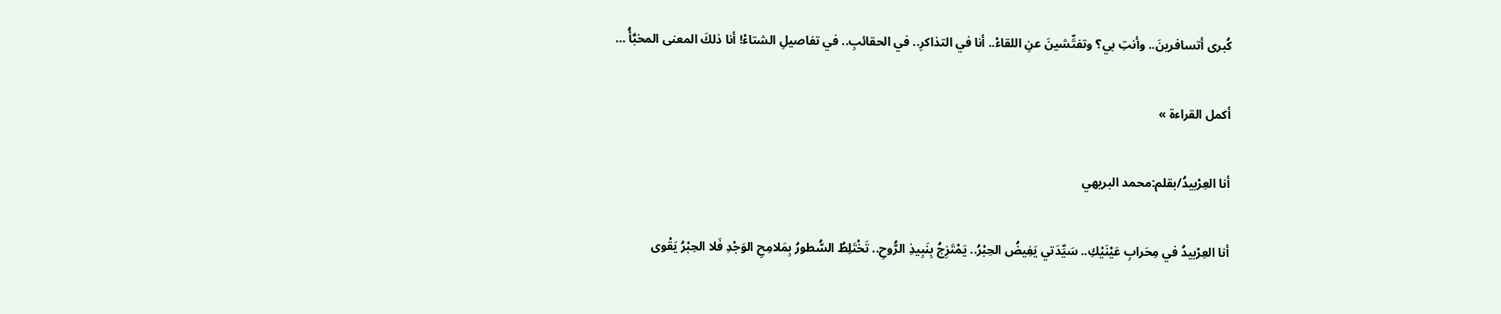كُبرى أتسافرينَ.. وأنتِ بي؟ وتفتِّشينَ عنِ اللقاءْ.. أنا في التذاكرِ.. في الحقائبِ.. في تفاصيلِ الشتاءْ! أنا ذلكَ المعنى المخبَّأُ …

أكمل القراءة »

أنا العِرْبيدُ/بقلم:محمد البريهي

أنا العِرْبيدُ في مِحَرابِ عَيْنَيْكِ.. سَيِّدَتي يَفِيضُ الحِبْرُ.. يَمْتَزِجُ بِنَبِيذِ الرُّوحِ.. تَخْتَلِطُ السُّطورُ بِمَلامِحِ الوَجْدِ فَلا الحِبْرُ يَقْوى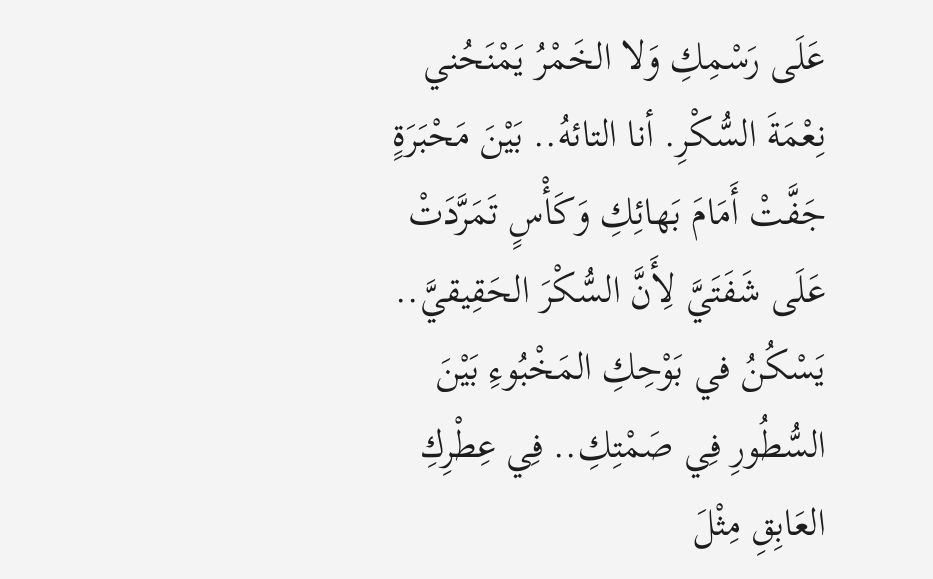عَلَى رَسْمِكِ وَلا الخَمْرُ يَمْنَحُني نِعْمَةَ السُّكْرِ. أنا التائهُ.. بَيْنَ مَحْبَرَةٍ جَفَّتْ أَمَامَ بَهائِكِ وَكَأْسٍ تَمَرَّدَتْ عَلَى شَفَتَيَّ لِأَنَّ السُّكْرَ الحَقِيقيَّ.. يَسْكُنُ في بَوْحِكِ المَخْبُوءِ بَيْنَ السُّطُورِ فِي صَمْتِكِ.. فِي عِطْرِكِ العَابِقِ مِثْلَ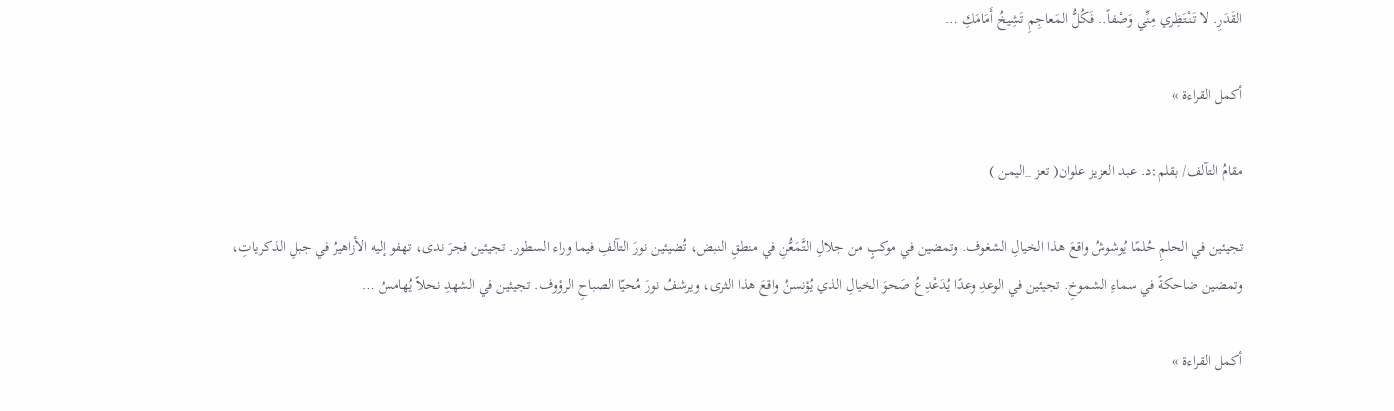القَدَرِ. لا تَنْتَظِري مِنِّي وَصْفاً.. فَكُلُّ المَعاجِمِ تَشِيخُ أَمَامَكِ …

أكمل القراءة »

مقامُ التآلف/ بقلم:د. عبد العزيز علوان( تعز _اليمن )

تجيئين في الحلمِ حُلمًا يُوشوشُ واقعَ هذا الخيالِ الشغوف. وتمضين في موكبٍ من جلالِ التَّمَعُّنِ في منطقِ النبض، تُضيئين نورَ التآلفِ فيما وراء السطور. تجيئين فجرَ ندى، تهفو إليه الأزاهيرُ في جبلِ الذكرياتِ، وتمضين ضاحكةً في سماءِ الشموخِ. تجيئين في الوعدِ وعدًا يُدَعْدِعُ صَحوَ الخيالِ الذي يُؤنسنُ واقعَ هذا الثرى، ويرشفُ نورَ مُحيّا الصباحِ الرؤوف. تجيئين في الشهدِ نحلاً يُهامسُ …

أكمل القراءة »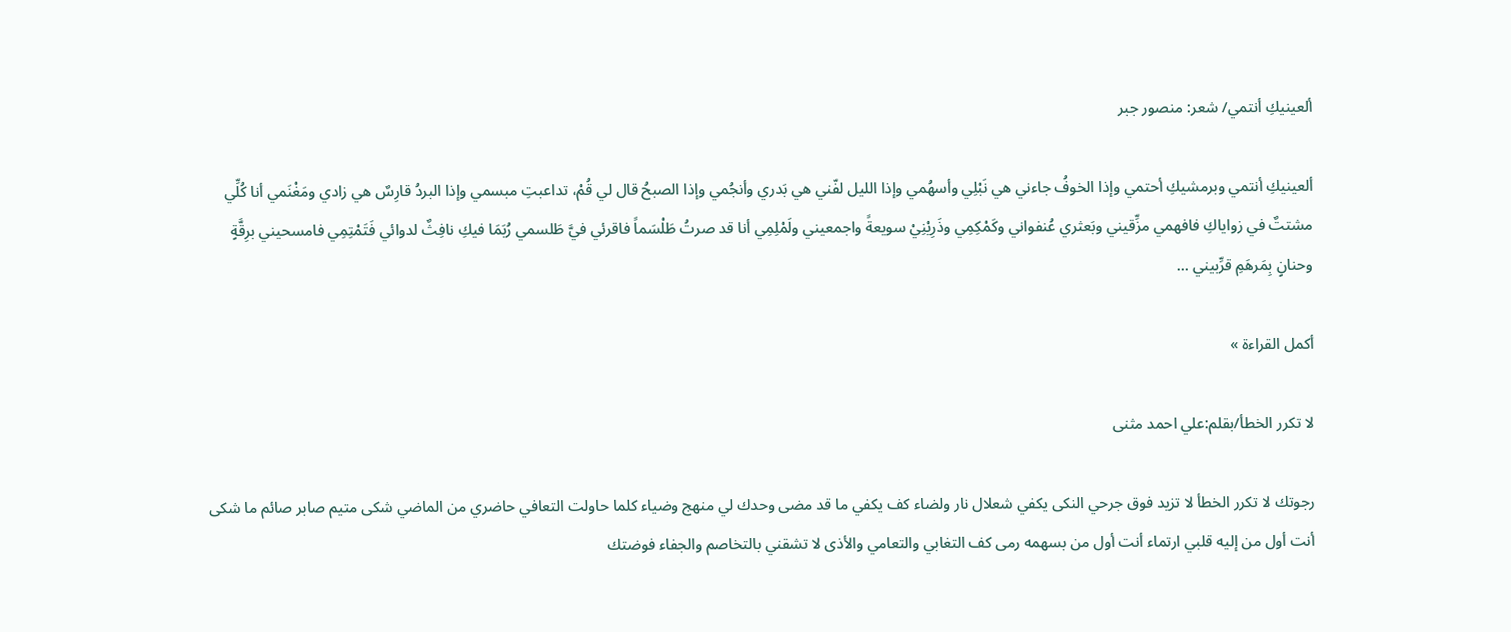ألعينيكِ أنتمي/ شعر: منصور جبر

ألعينيكِ أنتمي وبرمشيكِ أحتمي وإذا الخوفُ جاءني هي نَبْلِي وأسهُمي وإذا الليل لفّني هي بَدري وأنجُمي وإذا الصبحُ قال لي قُمْ، تداعبتِ مبسمي وإذا البردُ قارِسٌ هي زادي ومَغْنَمي أنا كُلِّي مشتتٌ في زواياكِ فافهمي مزِّقيني وبَعثري عُنفواني وكَمْكِمِي وذَرِيْنِيْ سويعةً واجمعيني ولَمْلِمِي أنا قد صرتُ طَلْسَماً فاقرئي فيَّ طَلسمي رُبَمَا فيكِ نافِثٌ لدوائي فَتَمْتِمِي فامسحيني برِقَّةٍ وحنانٍ بِمَرهَمِ قرِّبيني …

أكمل القراءة »

لا تكرر الخطأ/بقلم:علي احمد مثنى

رجوتك لا تكرر الخطأ لا تزيد فوق جرحي النكى يكفي شعلال نار ولضاء كف يكفي ما قد مضى وحدك لي منهج وضياء كلما حاولت التعافي حاضري من الماضي شكى متيم صابر صائم ما شكى أنت أول من إليه قلبي ارتماء أنت أول من بسهمه رمى كف التغابي والتعامي والأذى لا تشقني بالتخاصم والجفاء فوضتك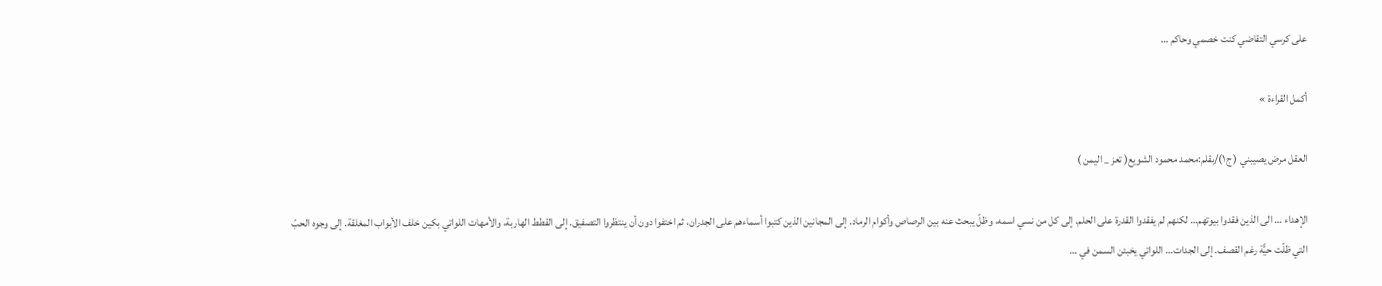على كرسي التقاضي كنت خصمي وحاكم …

أكمل القراءة »

العقل مرض يصيبني ( ج١)/بقلم:محمد محمود الشويع( تعز _ اليمن )

الإهداء … الى الذين فقدوا بيوتهم… لكنهم لم يفقدوا القدرة على الحلم. إلى كل من نسي اسمه، وظلّ يبحث عنه بين الرصاص وأكوام الرماد. إلى المجانين الذين كتبوا أسماءهم على الجدران، ثم اختفوا دون أن ينتظروا التصفيق. إلى القطط الهاربة، والأمهات اللواتي بكين خلف الأبواب المغلقة. إلى وجوه الحبّ التي ظلّت حيًّة رغم القصف. إلى الجدات… اللواتي يخبئن السمن في …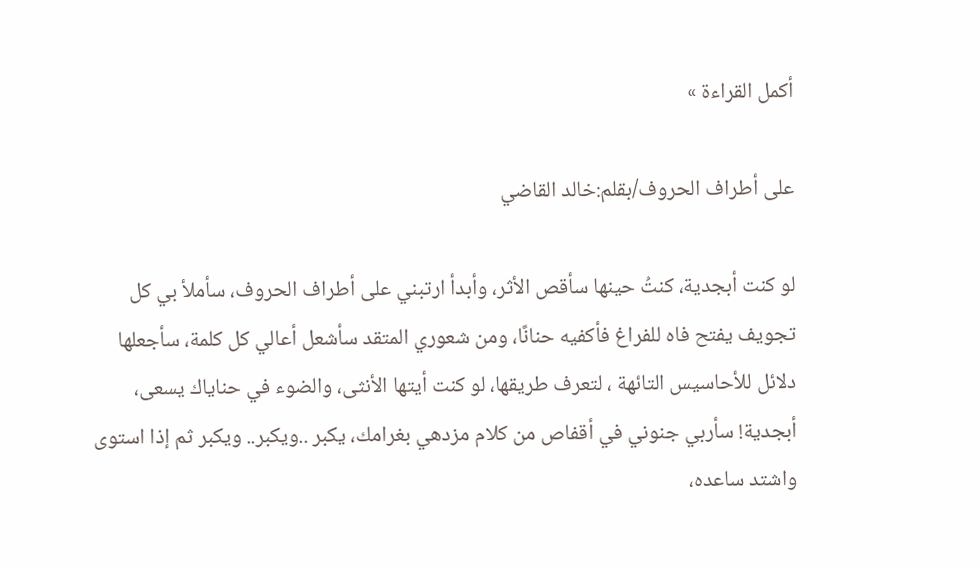أكمل القراءة »

على أطراف الحروف/بقلم:خالد القاضي

لو كنت أبجدية، كنتُ حينها سأقص الأثر، وأبدأ ارتبني على أطراف الحروف، سأملأ بي كل تجويف يفتح فاه للفراغ فأكفيه حنانًا، ومن شعوري المتقد سأشعل أعالي كل كلمة، سأجعلها دلائل للأحاسيس التائهة ، لتعرف طريقها، لو كنت أيتها الأنثى، والضوء في حناياك يسعى، أبجدية! سأربي جنوني في أقفاص من كلام مزدهي بغرامك، يكبر ..ويكبر.. ويكبر ثم إذا استوى واشتد ساعده،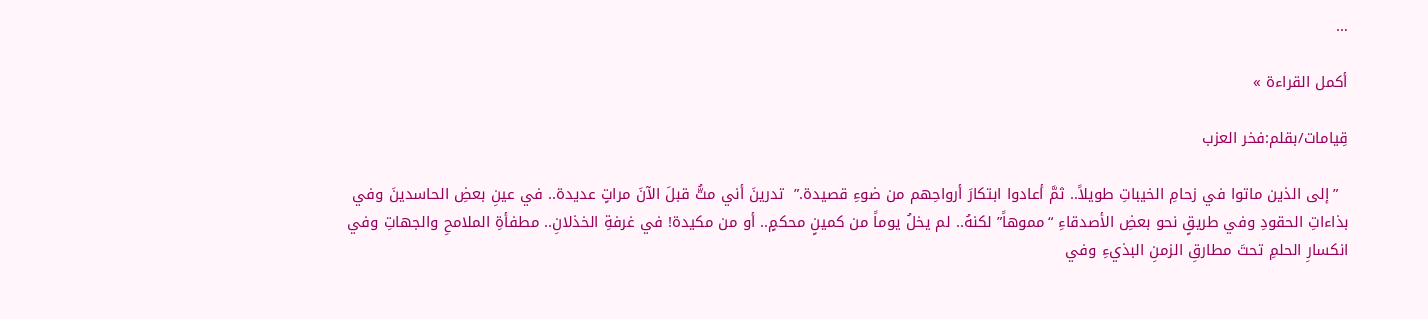…

أكمل القراءة »

قِيامات/بقلم:فخر العزب

  ”إلى الذين ماتوا في زحامِ الخيباتِ طويلاً.. ثمَّ أعادوا ابتكارَ أرواحِهم من ضوءِ قصيدة.”  تدرينَ أني متُّ قبلَ الآنَ مراتٍ عديدة.. في عينِ بعضِ الحاسدينَ وفي بذاءاتِ الحقودِ وفي طريقٍ نحو بعضِ الأصدقاءِ “مموهاً” لكنهُ.. لم يخلُ يوماً من كمينٍ محكمٍ.. أو من مكيدة! في غرفةِ الخذلانِ.. مطفأةِ الملامحِ والجهاتِ وفي انكسارِ الحلمِ تحتَ مطارقِ الزمنِ البذيءِ وفي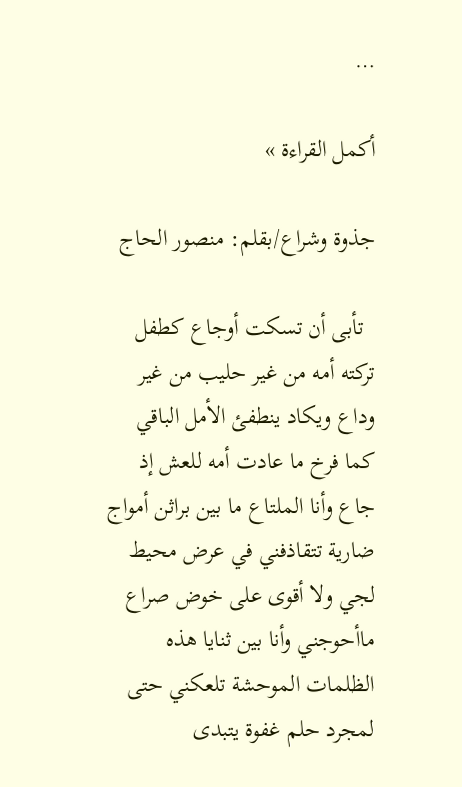…

أكمل القراءة »

جذوة وشراع/بقلم: منصور الحاج

  تأبى أن تسكت أوجاع كطفل تركته أمه من غير حليب من غير وداع ويكاد ينطفئ الأمل الباقي كما فرخ ما عادت أمه للعش إذ جاع وأنا الملتاع ما بين براثن أمواج ضارية تتقاذفني في عرض محيط لجي ولا أقوى على خوض صراع ماأحوجني وأنا بين ثنايا هذه الظلمات الموحشة تلعكني حتى لمجرد حلم غفوة يتبدى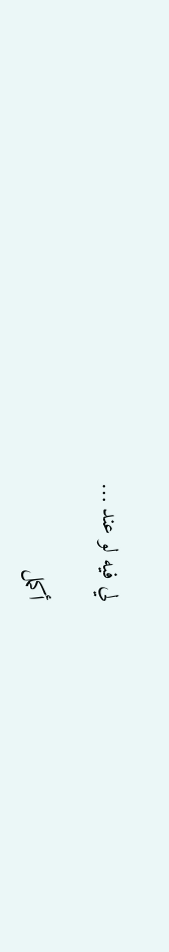لي فيه لو عند …

أكمل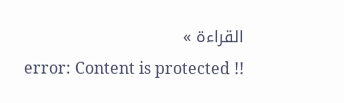القراءة »
error: Content is protected !!